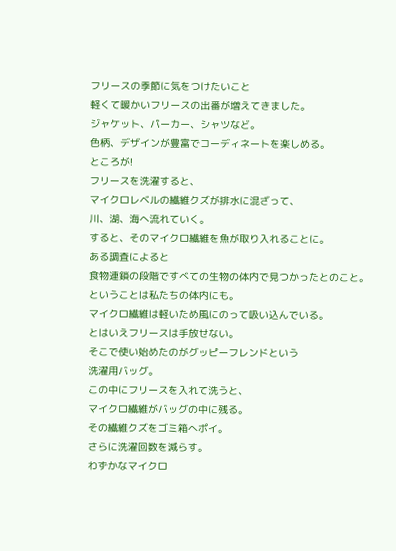フリースの季節に気をつけたいこと
軽くて暖かいフリースの出番が増えてきました。
ジャケット、パーカー、シャツなど。
色柄、デザインが豊富でコーディネートを楽しめる。
ところが!
フリースを洗濯すると、
マイクロレベルの繊維クズが排水に混ざって、
川、湖、海へ流れていく。
すると、そのマイクロ繊維を魚が取り入れることに。
ある調査によると
食物連鎖の段階ですべての生物の体内で見つかったとのこと。
ということは私たちの体内にも。
マイクロ繊維は軽いため風にのって吸い込んでいる。
とはいえフリースは手放せない。
そこで使い始めたのがグッピーフレンドという
洗濯用バッグ。
この中にフリースを入れて洗うと、
マイクロ繊維がバッグの中に残る。
その繊維クズをゴミ箱へポイ。
さらに洗濯回数を減らす。
わずかなマイクロ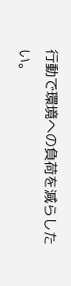行動で環境への負荷を減らしたい。